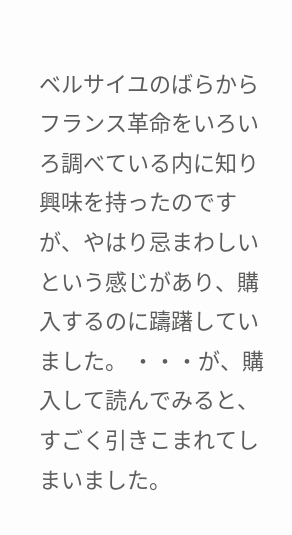ベルサイユのばらからフランス革命をいろいろ調べている内に知り興味を持ったのですが、やはり忌まわしいという感じがあり、購入するのに躊躇していました。 ・・・が、購入して読んでみると、すごく引きこまれてしまいました。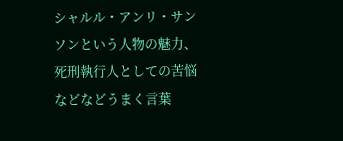シャルル・アンリ・サンソンという人物の魅力、死刑執行人としての苦悩などなどうまく言葉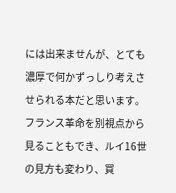には出来ませんが、とても濃厚で何かずっしり考えさせられる本だと思います。 フランス革命を別視点から見ることもでき、ルイ16世の見方も変わり、買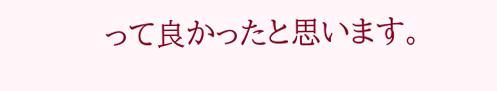って良かったと思います。